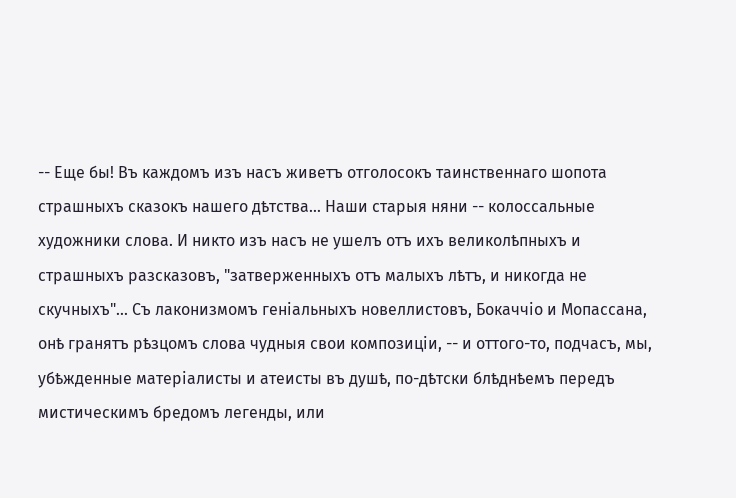-- Еще бы! Въ каждомъ изъ насъ живетъ отголосокъ таинственнаго шопота страшныхъ сказокъ нашего дѣтства... Наши старыя няни -- колоссальные художники слова. И никто изъ насъ не ушелъ отъ ихъ великолѣпныхъ и страшныхъ разсказовъ, "затверженныхъ отъ малыхъ лѣтъ, и никогда не скучныхъ"... Съ лаконизмомъ геніальныхъ новеллистовъ, Бокаччіо и Мопассана, онѣ гранятъ рѣзцомъ слова чудныя свои композиціи, -- и оттого-то, подчасъ, мы, убѣжденные матеріалисты и атеисты въ душѣ, по-дѣтски блѣднѣемъ передъ мистическимъ бредомъ легенды, или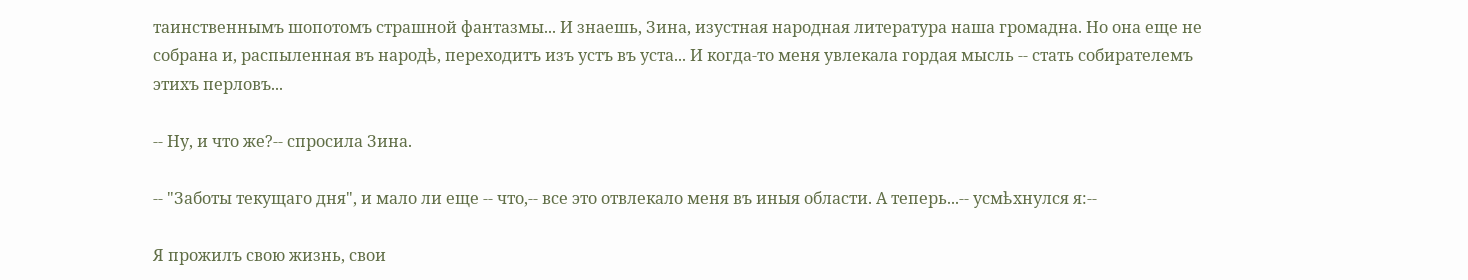таинственнымъ шопотомъ страшной фантазмы... И знаешь, Зина, изустная народная литература наша громадна. Но она еще не собрана и, распыленная въ народѣ, переходитъ изъ устъ въ уста... И когда-то меня увлекала гордая мысль -- стать собирателемъ этихъ перловъ...

-- Ну, и что же?-- спросила Зина.

-- "Заботы текущаго дня", и мало ли еще -- что,-- все это отвлекало меня въ иныя области. А теперь...-- усмѣхнулся я:--

Я прожилъ свою жизнь, свои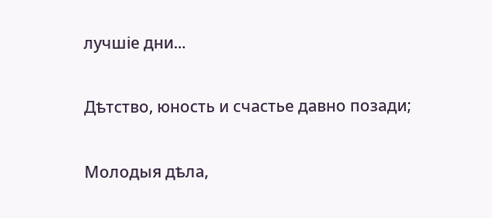лучшіе дни...

Дѣтство, юность и счастье давно позади;

Молодыя дѣла,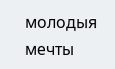молодыя мечты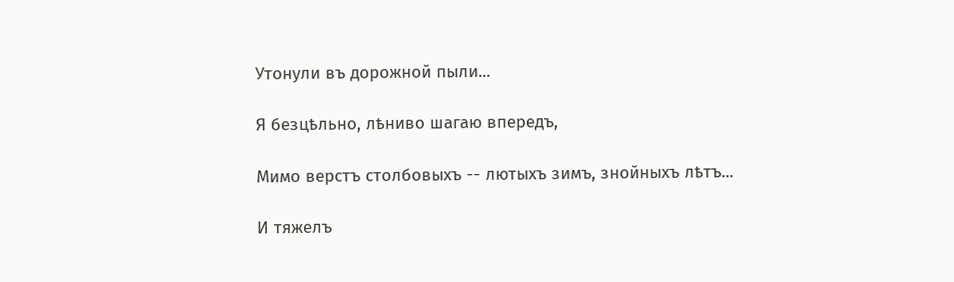Утонули въ дорожной пыли...

Я безцѣльно, лѣниво шагаю впередъ,

Мимо верстъ столбовыхъ -- лютыхъ зимъ, знойныхъ лѣтъ...

И тяжелъ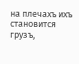на плечахъ ихъ становится грузъ,